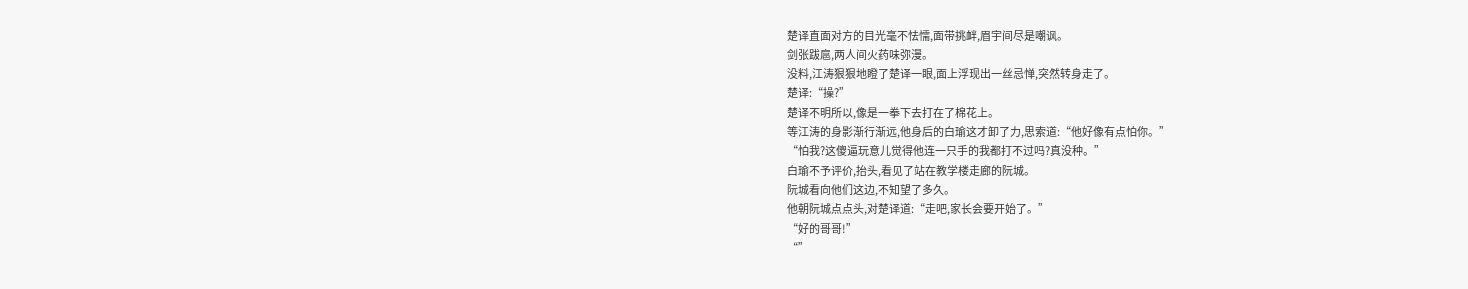楚译直面对方的目光毫不怯懦,面带挑衅,眉宇间尽是嘲讽。
剑张跋扈,两人间火药味弥漫。
没料,江涛狠狠地瞪了楚译一眼,面上浮现出一丝忌惮,突然转身走了。
楚译:“操?”
楚译不明所以,像是一拳下去打在了棉花上。
等江涛的身影渐行渐远,他身后的白瑜这才卸了力,思索道:“他好像有点怕你。”
“怕我?这傻逼玩意儿觉得他连一只手的我都打不过吗?真没种。”
白瑜不予评价,抬头,看见了站在教学楼走廊的阮城。
阮城看向他们这边,不知望了多久。
他朝阮城点点头,对楚译道:“走吧,家长会要开始了。”
“好的哥哥!”
“”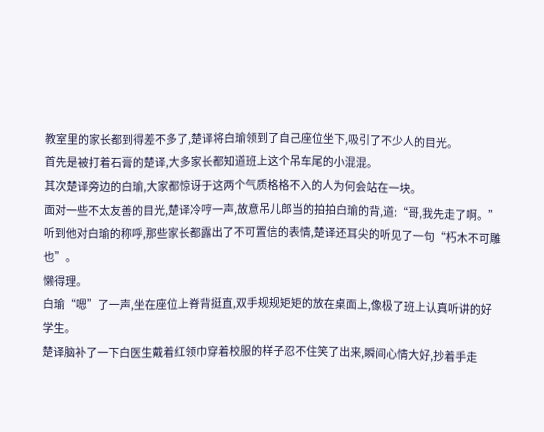教室里的家长都到得差不多了,楚译将白瑜领到了自己座位坐下,吸引了不少人的目光。
首先是被打着石膏的楚译,大多家长都知道班上这个吊车尾的小混混。
其次楚译旁边的白瑜,大家都惊讶于这两个气质格格不入的人为何会站在一块。
面对一些不太友善的目光,楚译冷哼一声,故意吊儿郎当的拍拍白瑜的背,道:“哥,我先走了啊。”
听到他对白瑜的称呼,那些家长都露出了不可置信的表情,楚译还耳尖的听见了一句“朽木不可雕也”。
懒得理。
白瑜“嗯”了一声,坐在座位上脊背挺直,双手规规矩矩的放在桌面上,像极了班上认真听讲的好学生。
楚译脑补了一下白医生戴着红领巾穿着校服的样子忍不住笑了出来,瞬间心情大好,抄着手走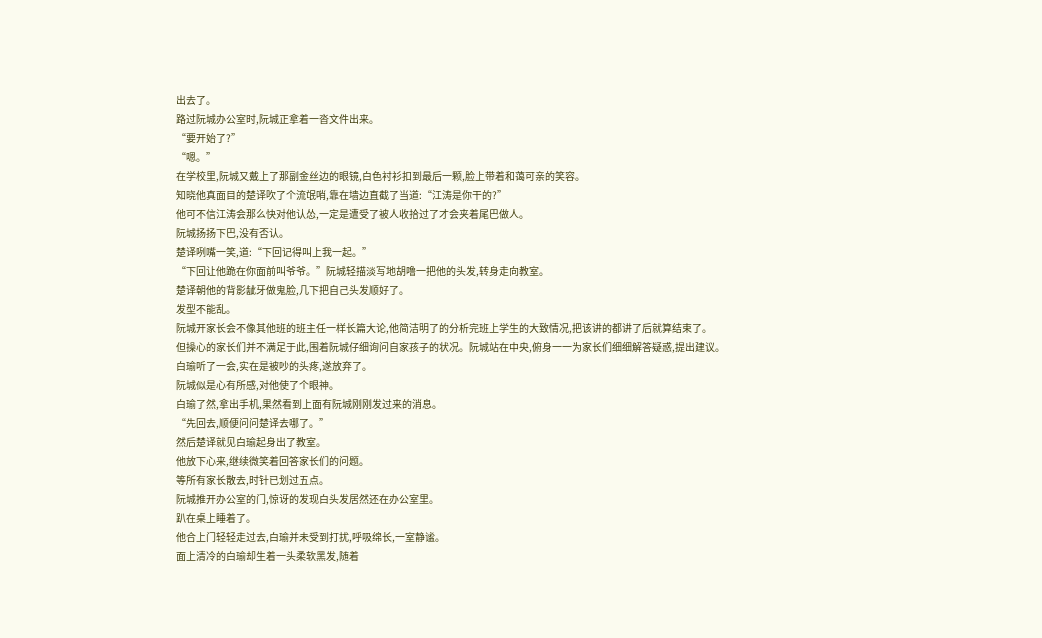出去了。
路过阮城办公室时,阮城正拿着一沓文件出来。
“要开始了?”
“嗯。”
在学校里,阮城又戴上了那副金丝边的眼镜,白色衬衫扣到最后一颗,脸上带着和蔼可亲的笑容。
知晓他真面目的楚译吹了个流氓哨,靠在墙边直截了当道:“江涛是你干的?”
他可不信江涛会那么快对他认怂,一定是遭受了被人收拾过了才会夹着尾巴做人。
阮城扬扬下巴,没有否认。
楚译咧嘴一笑,道:“下回记得叫上我一起。”
“下回让他跪在你面前叫爷爷。”阮城轻描淡写地胡噜一把他的头发,转身走向教室。
楚译朝他的背影龇牙做鬼脸,几下把自己头发顺好了。
发型不能乱。
阮城开家长会不像其他班的班主任一样长篇大论,他简洁明了的分析完班上学生的大致情况,把该讲的都讲了后就算结束了。
但操心的家长们并不满足于此,围着阮城仔细询问自家孩子的状况。阮城站在中央,俯身一一为家长们细细解答疑惑,提出建议。
白瑜听了一会,实在是被吵的头疼,遂放弃了。
阮城似是心有所感,对他使了个眼神。
白瑜了然,拿出手机,果然看到上面有阮城刚刚发过来的消息。
“先回去,顺便问问楚译去哪了。”
然后楚译就见白瑜起身出了教室。
他放下心来,继续微笑着回答家长们的问题。
等所有家长散去,时针已划过五点。
阮城推开办公室的门,惊讶的发现白头发居然还在办公室里。
趴在桌上睡着了。
他合上门轻轻走过去,白瑜并未受到打扰,呼吸绵长,一室静谧。
面上清冷的白瑜却生着一头柔软黑发,随着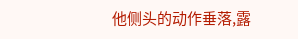他侧头的动作垂落,露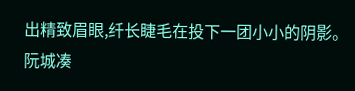出精致眉眼,纤长睫毛在投下一团小小的阴影。
阮城凑